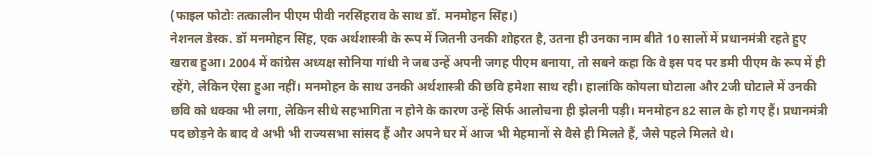(फाइल फोटोः तत्कालीन पीएम पीवी नरसिंहराव के साथ डॉ. मनमोहन सिंह।)
नेशनल डेस्क. डॉ मनमोहन सिंह, एक अर्थशास्त्री के रूप में जितनी उनकी शोहरत है, उतना ही उनका नाम बीते 10 सालों में प्रधानमंत्री रहते हुए खराब हुआ। 2004 में कांग्रेस अध्यक्ष सोनिया गांधी ने जब उन्हें अपनी जगह पीएम बनाया, तो सबने कहा कि वे इस पद पर डमी पीएम के रूप में ही रहेंगे, लेकिन ऐसा हुआ नहीं। मनमोहन के साथ उनकी अर्थशास्त्री की छवि हमेशा साथ रही। हालांकि कोयला घोटाला और 2जी घोटाले में उनकी छवि को धक्का भी लगा, लेकिन सीधे सहभागिता न होने के कारण उन्हें सिर्फ आलोचना ही झेलनी पड़ी। मनमोहन 82 साल के हो गए हैं। प्रधानमंत्री पद छोड़ने के बाद वे अभी भी राज्यसभा सांसद हैं और अपने घर में आज भी मेहमानों से वैसे ही मिलते हैं, जैसे पहले मिलते थे।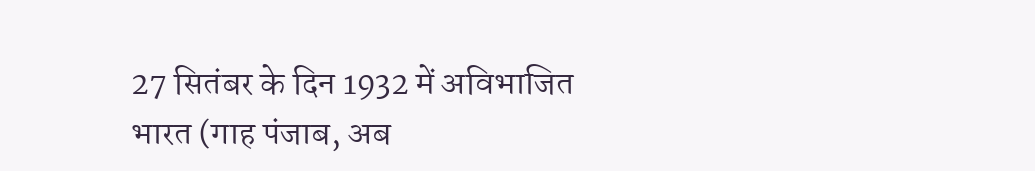27 सितंबर के दिन 1932 में अविभाजित भारत (गाह पंजाब, अब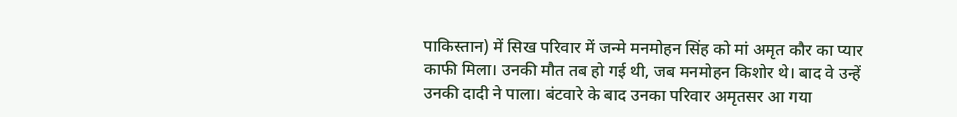पाकिस्तान) में सिख परिवार में जन्मे मनमोहन सिंह को मां अमृत कौर का प्यार काफी मिला। उनकी मौत तब हो गई थी, जब मनमोहन किशोर थे। बाद वे उन्हें उनकी दादी ने पाला। बंटवारे के बाद उनका परिवार अमृतसर आ गया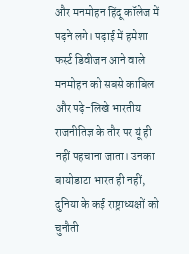और मनमोहन हिंदू कॉलेज में पढ़ने लगे। पढ़ाई में हमेशा फर्स्ट डिवीजन आने वाले मनमोहन को सबसे काबिल और पढ़े-लिखे भारतीय राजनीतिज्ञ के तौर पर यूं ही नहीं पहचाना जाता। उनका बायोडाटा भारत ही नहीं, दुनिया के कई राष्ट्राध्यक्षों को चुनौती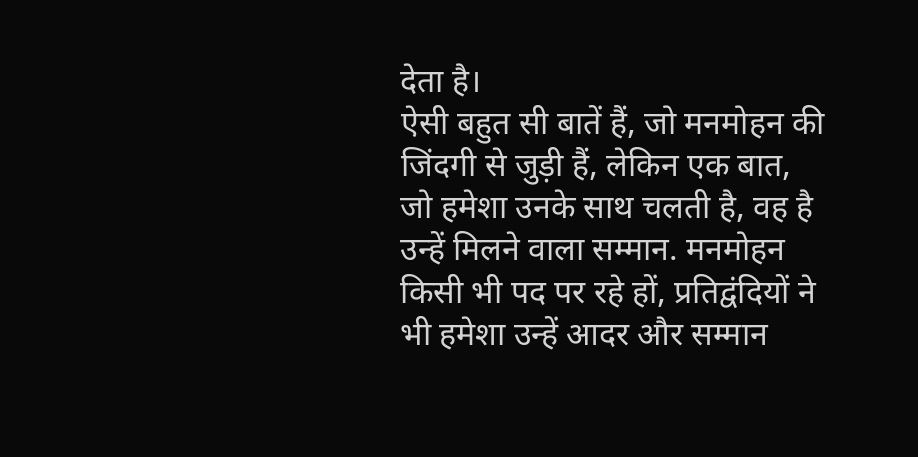देता है।
ऐसी बहुत सी बातें हैं, जो मनमोहन की जिंदगी से जुड़ी हैं, लेकिन एक बात, जो हमेशा उनके साथ चलती है, वह है उन्हें मिलने वाला सम्मान. मनमोहन किसी भी पद पर रहे हों, प्रतिद्वंदियों ने भी हमेशा उन्हें आदर और सम्मान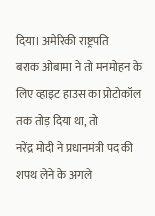दिया। अमेरिकी राष्ट्रपति
बराक ओबामा ने तो मनमोहन के लिए व्हाइट हाउस का प्रोटोकॉल तक तोड़ दिया था, तो
नरेंद्र मोदी ने प्रधानमंत्री पद की शपथ लेने के अगले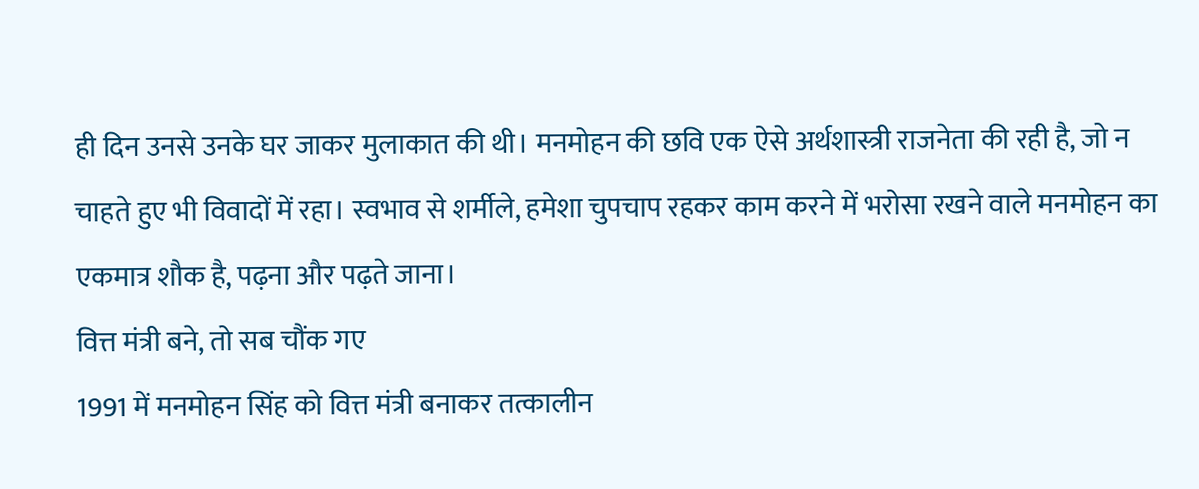ही दिन उनसे उनके घर जाकर मुलाकात की थी। मनमोहन की छवि एक ऐसे अर्थशास्त्री राजनेता की रही है, जो न चाहते हुए भी विवादों में रहा। स्वभाव से शर्मीले, हमेशा चुपचाप रहकर काम करने में भरोसा रखने वाले मनमोहन का एकमात्र शौक है, पढ़ना और पढ़ते जाना।
वित्त मंत्री बने, तो सब चौंक गए
1991 में मनमोहन सिंह को वित्त मंत्री बनाकर तत्कालीन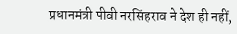प्रधानमंत्री पीवी नरसिंहराव ने देश ही नहीं,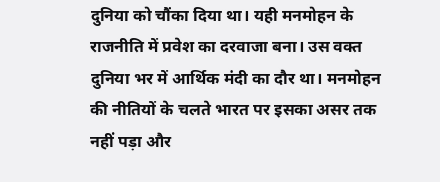दुनिया को चौंका दिया था। यही मनमोहन के राजनीति में प्रवेश का दरवाजा बना। उस वक्त दुनिया भर में आर्थिक मंदी का दौर था। मनमोहन की नीतियों के चलते भारत पर इसका असर तक नहीं पड़ा और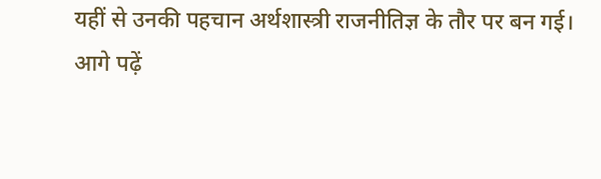यहीं से उनकी पहचान अर्थशास्त्री राजनीतिज्ञ के तौर पर बन गई।
आगे पढ़ें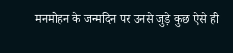मनमोहन के जन्मदिन पर उनसे जुड़े कुछ ऐसे ही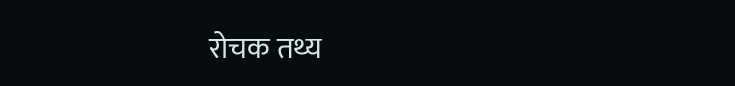रोचक तथ्य